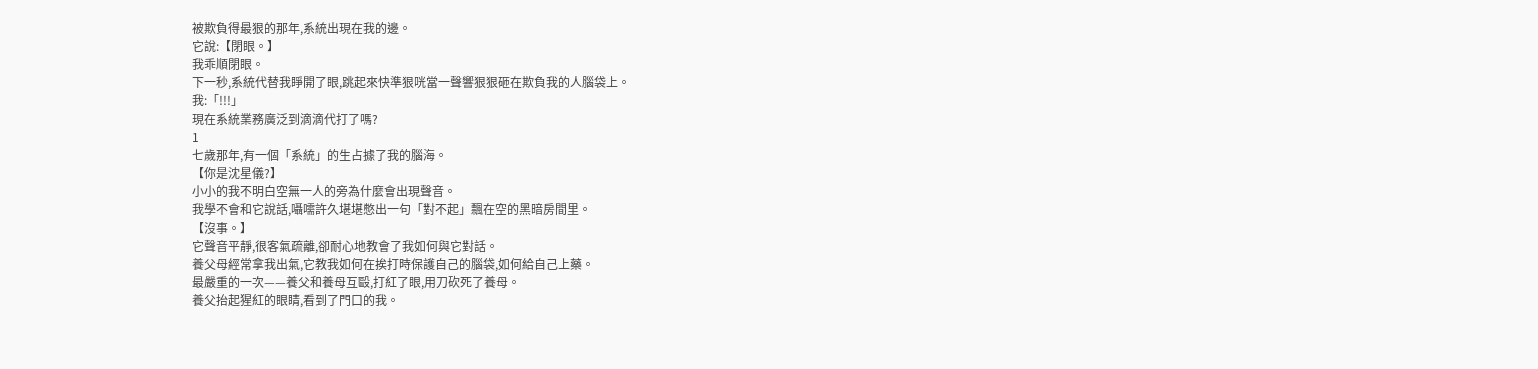被欺負得最狠的那年,系統出現在我的邊。
它說:【閉眼。】
我乖順閉眼。
下一秒,系統代替我睜開了眼,跳起來快準狠咣當一聲響狠狠砸在欺負我的人腦袋上。
我:「!!!」
現在系統業務廣泛到滴滴代打了嗎?
1
七歲那年,有一個「系統」的生占據了我的腦海。
【你是沈星儀?】
小小的我不明白空無一人的旁為什麼會出現聲音。
我學不會和它說話,囁嚅許久堪堪憋出一句「對不起」飄在空的黑暗房間里。
【沒事。】
它聲音平靜,很客氣疏離,卻耐心地教會了我如何與它對話。
養父母經常拿我出氣,它教我如何在挨打時保護自己的腦袋,如何給自己上藥。
最嚴重的一次——養父和養母互毆,打紅了眼,用刀砍死了養母。
養父抬起猩紅的眼睛,看到了門口的我。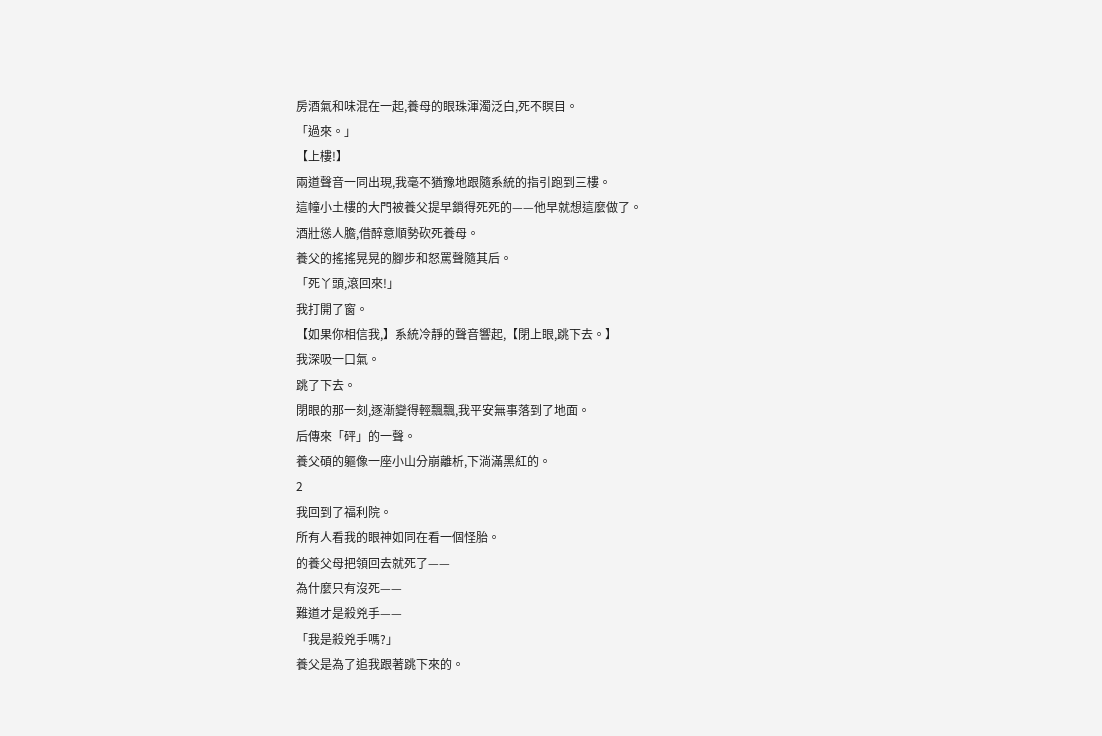房酒氣和味混在一起,養母的眼珠渾濁泛白,死不瞑目。
「過來。」
【上樓!】
兩道聲音一同出現,我毫不猶豫地跟隨系統的指引跑到三樓。
這幢小土樓的大門被養父提早鎖得死死的——他早就想這麼做了。
酒壯慫人膽,借醉意順勢砍死養母。
養父的搖搖晃晃的腳步和怒罵聲隨其后。
「死丫頭,滾回來!」
我打開了窗。
【如果你相信我,】系統冷靜的聲音響起,【閉上眼,跳下去。】
我深吸一口氣。
跳了下去。
閉眼的那一刻,逐漸變得輕飄飄,我平安無事落到了地面。
后傳來「砰」的一聲。
養父碩的軀像一座小山分崩離析,下淌滿黑紅的。
2
我回到了福利院。
所有人看我的眼神如同在看一個怪胎。
的養父母把領回去就死了——
為什麼只有沒死——
難道才是殺兇手——
「我是殺兇手嗎?」
養父是為了追我跟著跳下來的。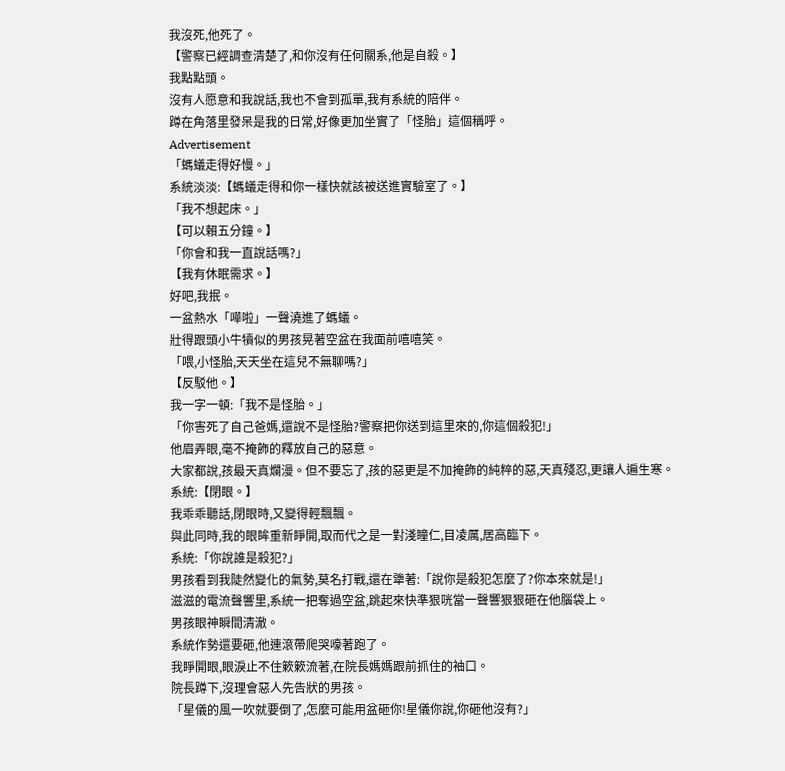我沒死,他死了。
【警察已經調查清楚了,和你沒有任何關系,他是自殺。】
我點點頭。
沒有人愿意和我說話,我也不會到孤單,我有系統的陪伴。
蹲在角落里發呆是我的日常,好像更加坐實了「怪胎」這個稱呼。
Advertisement
「螞蟻走得好慢。」
系統淡淡:【螞蟻走得和你一樣快就該被送進實驗室了。】
「我不想起床。」
【可以賴五分鐘。】
「你會和我一直說話嗎?」
【我有休眠需求。】
好吧,我抿。
一盆熱水「嘩啦」一聲澆進了螞蟻。
壯得跟頭小牛犢似的男孩晃著空盆在我面前嘻嘻笑。
「喂,小怪胎,天天坐在這兒不無聊嗎?」
【反駁他。】
我一字一頓:「我不是怪胎。」
「你害死了自己爸媽,還說不是怪胎?警察把你送到這里來的,你這個殺犯!」
他眉弄眼,毫不掩飾的釋放自己的惡意。
大家都說,孩最天真爛漫。但不要忘了,孩的惡更是不加掩飾的純粹的惡,天真殘忍,更讓人遍生寒。
系統:【閉眼。】
我乖乖聽話,閉眼時,又變得輕飄飄。
與此同時,我的眼眸重新睜開,取而代之是一對淺瞳仁,目凌厲,居高臨下。
系統:「你說誰是殺犯?」
男孩看到我陡然變化的氣勢,莫名打戰,還在犟著:「說你是殺犯怎麼了?你本來就是!」
滋滋的電流聲響里,系統一把奪過空盆,跳起來快準狠咣當一聲響狠狠砸在他腦袋上。
男孩眼神瞬間清澈。
系統作勢還要砸,他連滾帶爬哭嚎著跑了。
我睜開眼,眼淚止不住簌簌流著,在院長媽媽跟前抓住的袖口。
院長蹲下,沒理會惡人先告狀的男孩。
「星儀的風一吹就要倒了,怎麼可能用盆砸你!星儀你說,你砸他沒有?」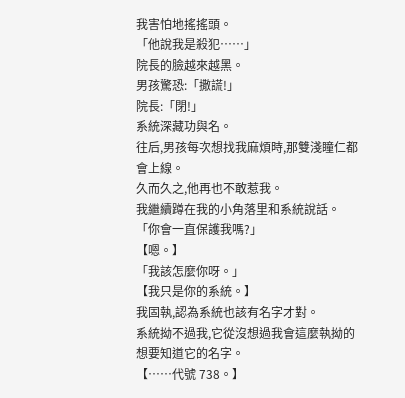我害怕地搖搖頭。
「他說我是殺犯……」
院長的臉越來越黑。
男孩驚恐:「撒謊!」
院長:「閉!」
系統深藏功與名。
往后,男孩每次想找我麻煩時,那雙淺瞳仁都會上線。
久而久之,他再也不敢惹我。
我繼續蹲在我的小角落里和系統說話。
「你會一直保護我嗎?」
【嗯。】
「我該怎麼你呀。」
【我只是你的系統。】
我固執,認為系統也該有名字才對。
系統拗不過我,它從沒想過我會這麼執拗的想要知道它的名字。
【……代號 738。】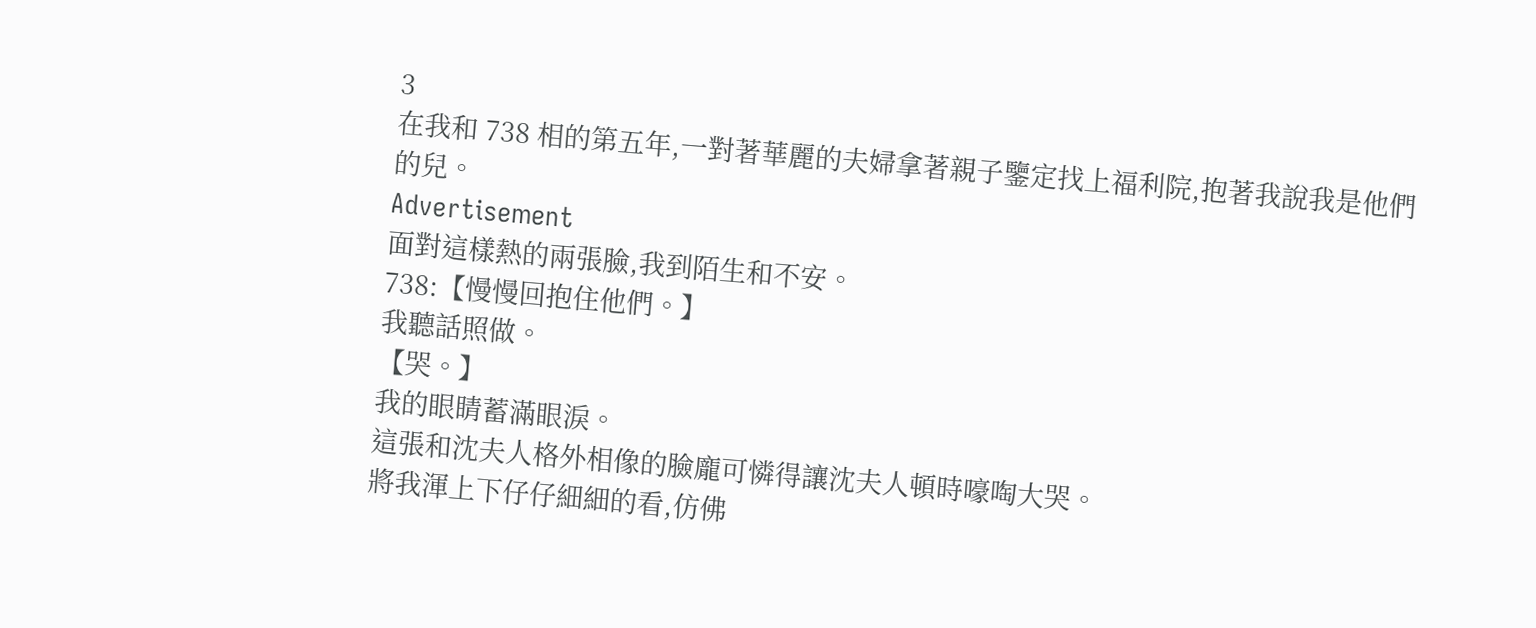3
在我和 738 相的第五年,一對著華麗的夫婦拿著親子鑒定找上福利院,抱著我說我是他們的兒。
Advertisement
面對這樣熱的兩張臉,我到陌生和不安。
738:【慢慢回抱住他們。】
我聽話照做。
【哭。】
我的眼睛蓄滿眼淚。
這張和沈夫人格外相像的臉龐可憐得讓沈夫人頓時嚎啕大哭。
將我渾上下仔仔細細的看,仿佛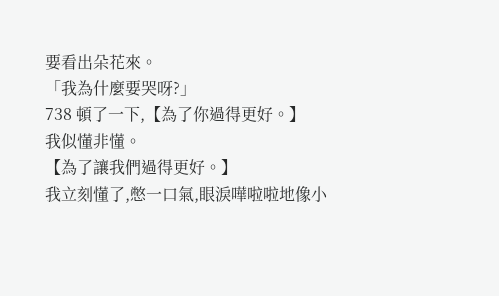要看出朵花來。
「我為什麼要哭呀?」
738 頓了一下,【為了你過得更好。】
我似懂非懂。
【為了讓我們過得更好。】
我立刻懂了,憋一口氣,眼淚嘩啦啦地像小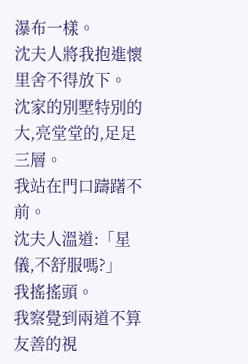瀑布一樣。
沈夫人將我抱進懷里舍不得放下。
沈家的別墅特別的大,亮堂堂的,足足三層。
我站在門口躊躇不前。
沈夫人溫道:「星儀,不舒服嗎?」
我搖搖頭。
我察覺到兩道不算友善的視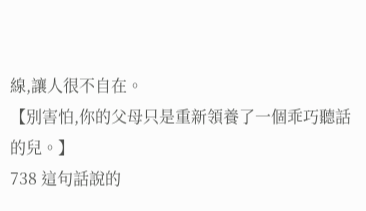線,讓人很不自在。
【別害怕,你的父母只是重新領養了一個乖巧聽話的兒。】
738 這句話說的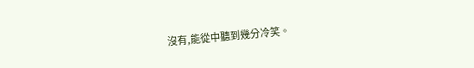沒有,能從中聽到幾分冷笑。